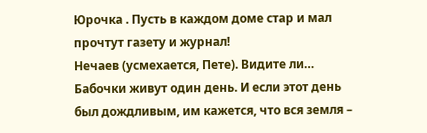Юрочка . Пусть в каждом доме стар и мал прочтут газету и журнал!
Нечаев (усмехается, Пете). Видите ли… Бабочки живут один день. И если этот день был дождливым, им кажется, что вся земля –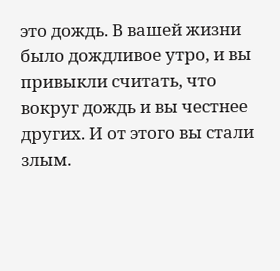это дождь. В вашей жизни было дождливое утро, и вы привыкли считать, что вокруг дождь и вы честнее других. И от этого вы стали злым.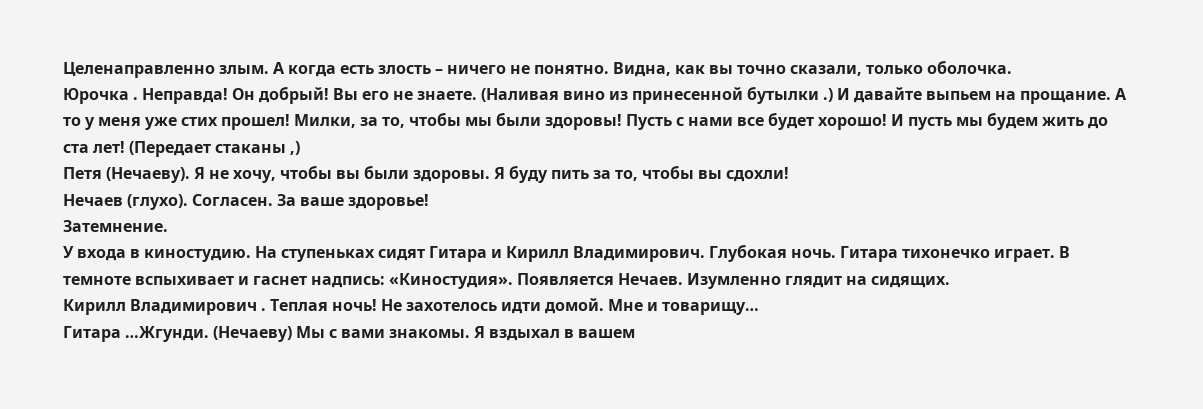Целенаправленно злым. А когда есть злость – ничего не понятно. Видна, как вы точно сказали, только оболочка.
Юрочка . Неправда! Он добрый! Вы его не знаете. (Наливая вино из принесенной бутылки .) И давайте выпьем на прощание. А то у меня уже стих прошел! Милки, за то, чтобы мы были здоровы! Пусть с нами все будет хорошо! И пусть мы будем жить до ста лет! (Передает стаканы ,)
Петя (Нечаеву). Я не хочу, чтобы вы были здоровы. Я буду пить за то, чтобы вы сдохли!
Нечаев (глухо). Согласен. За ваше здоровье!
Затемнение.
У входа в киностудию. На ступеньках сидят Гитара и Кирилл Владимирович. Глубокая ночь. Гитара тихонечко играет. В темноте вспыхивает и гаснет надпись: «Киностудия». Появляется Нечаев. Изумленно глядит на сидящих.
Кирилл Владимирович . Теплая ночь! Не захотелось идти домой. Мне и товарищу…
Гитара …Жгунди. (Нечаеву) Мы с вами знакомы. Я вздыхал в вашем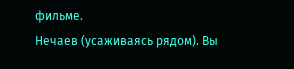фильме.
Нечаев (усаживаясь рядом). Вы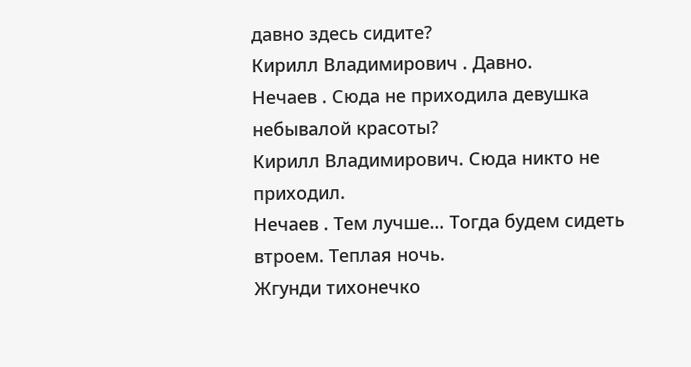давно здесь сидите?
Кирилл Владимирович . Давно.
Нечаев . Сюда не приходила девушка небывалой красоты?
Кирилл Владимирович. Сюда никто не приходил.
Нечаев . Тем лучше… Тогда будем сидеть втроем. Теплая ночь.
Жгунди тихонечко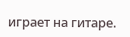играет на гитаре.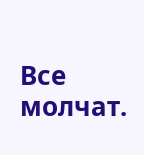Все молчат.